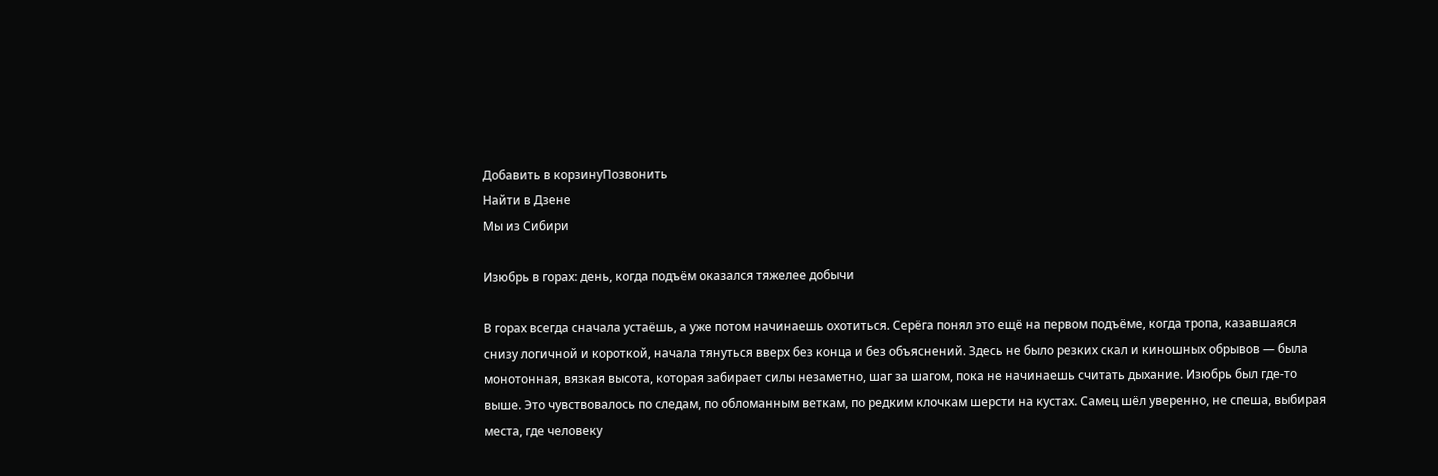Добавить в корзинуПозвонить
Найти в Дзене
Мы из Сибири

Изюбрь в горах: день, когда подъём оказался тяжелее добычи

В горах всегда сначала устаёшь, а уже потом начинаешь охотиться. Серёга понял это ещё на первом подъёме, когда тропа, казавшаяся снизу логичной и короткой, начала тянуться вверх без конца и без объяснений. Здесь не было резких скал и киношных обрывов — была монотонная, вязкая высота, которая забирает силы незаметно, шаг за шагом, пока не начинаешь считать дыхание. Изюбрь был где-то выше. Это чувствовалось по следам, по обломанным веткам, по редким клочкам шерсти на кустах. Самец шёл уверенно, не спеша, выбирая места, где человеку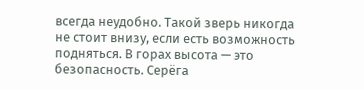всегда неудобно. Такой зверь никогда не стоит внизу, если есть возможность подняться. В горах высота — это безопасность. Серёга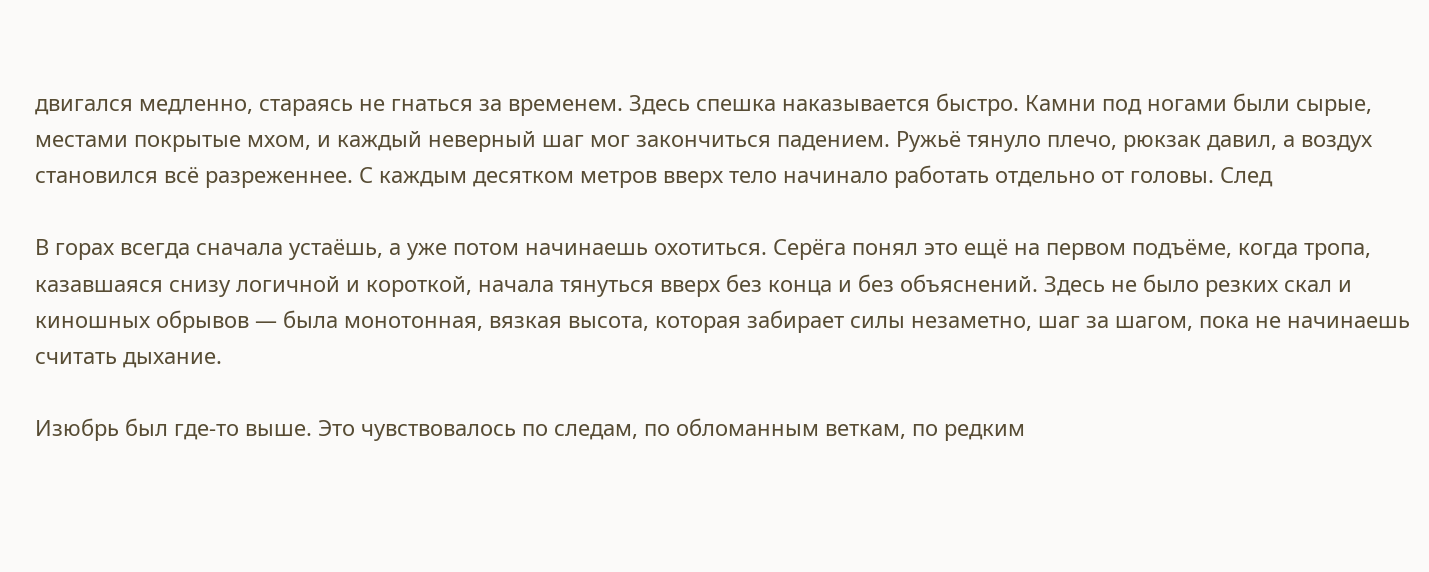двигался медленно, стараясь не гнаться за временем. Здесь спешка наказывается быстро. Камни под ногами были сырые, местами покрытые мхом, и каждый неверный шаг мог закончиться падением. Ружьё тянуло плечо, рюкзак давил, а воздух становился всё разреженнее. С каждым десятком метров вверх тело начинало работать отдельно от головы. След

В горах всегда сначала устаёшь, а уже потом начинаешь охотиться. Серёга понял это ещё на первом подъёме, когда тропа, казавшаяся снизу логичной и короткой, начала тянуться вверх без конца и без объяснений. Здесь не было резких скал и киношных обрывов — была монотонная, вязкая высота, которая забирает силы незаметно, шаг за шагом, пока не начинаешь считать дыхание.

Изюбрь был где-то выше. Это чувствовалось по следам, по обломанным веткам, по редким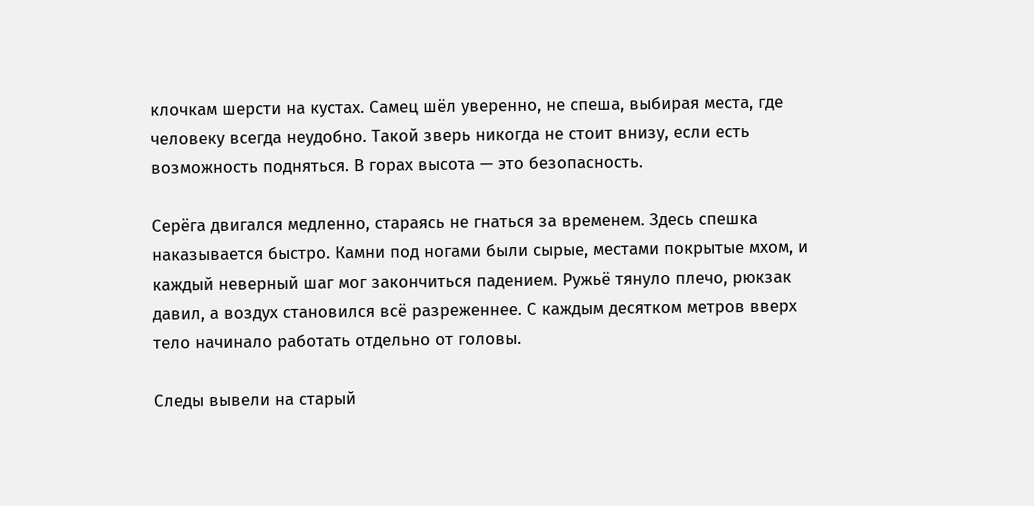клочкам шерсти на кустах. Самец шёл уверенно, не спеша, выбирая места, где человеку всегда неудобно. Такой зверь никогда не стоит внизу, если есть возможность подняться. В горах высота — это безопасность.

Серёга двигался медленно, стараясь не гнаться за временем. Здесь спешка наказывается быстро. Камни под ногами были сырые, местами покрытые мхом, и каждый неверный шаг мог закончиться падением. Ружьё тянуло плечо, рюкзак давил, а воздух становился всё разреженнее. С каждым десятком метров вверх тело начинало работать отдельно от головы.

Следы вывели на старый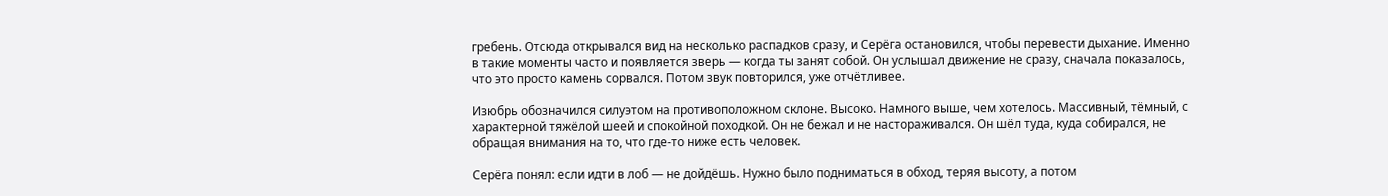гребень. Отсюда открывался вид на несколько распадков сразу, и Серёга остановился, чтобы перевести дыхание. Именно в такие моменты часто и появляется зверь — когда ты занят собой. Он услышал движение не сразу, сначала показалось, что это просто камень сорвался. Потом звук повторился, уже отчётливее.

Изюбрь обозначился силуэтом на противоположном склоне. Высоко. Намного выше, чем хотелось. Массивный, тёмный, с характерной тяжёлой шеей и спокойной походкой. Он не бежал и не настораживался. Он шёл туда, куда собирался, не обращая внимания на то, что где-то ниже есть человек.

Серёга понял: если идти в лоб — не дойдёшь. Нужно было подниматься в обход, теряя высоту, а потом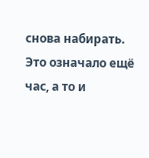снова набирать. Это означало ещё час, а то и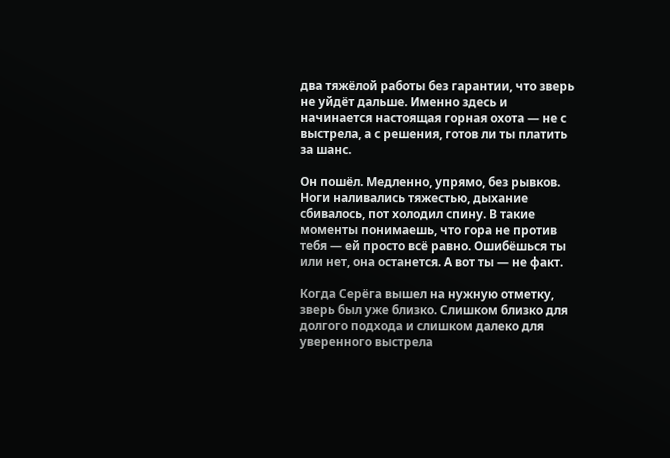два тяжёлой работы без гарантии, что зверь не уйдёт дальше. Именно здесь и начинается настоящая горная охота — не с выстрела, а с решения, готов ли ты платить за шанс.

Он пошёл. Медленно, упрямо, без рывков. Ноги наливались тяжестью, дыхание сбивалось, пот холодил спину. В такие моменты понимаешь, что гора не против тебя — ей просто всё равно. Ошибёшься ты или нет, она останется. А вот ты — не факт.

Когда Серёга вышел на нужную отметку, зверь был уже близко. Слишком близко для долгого подхода и слишком далеко для уверенного выстрела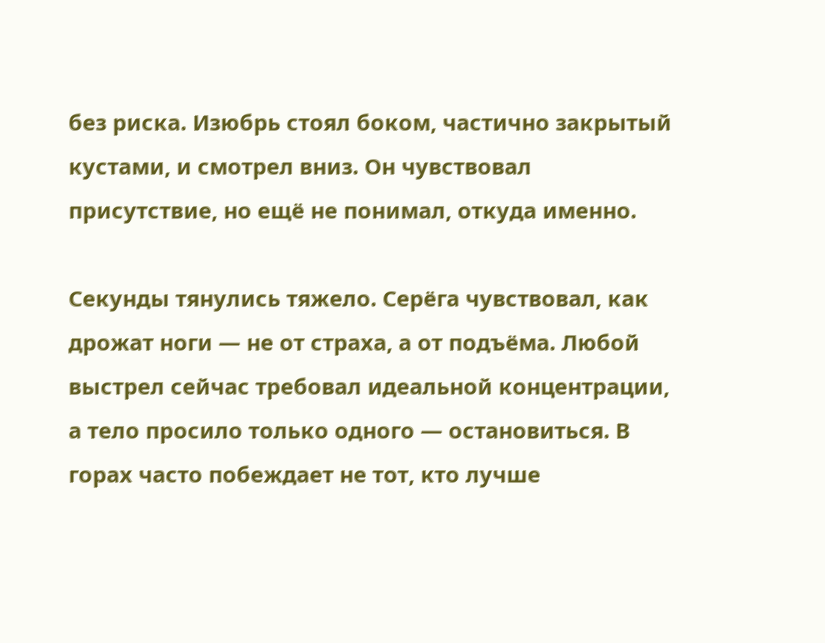без риска. Изюбрь стоял боком, частично закрытый кустами, и смотрел вниз. Он чувствовал присутствие, но ещё не понимал, откуда именно.

Секунды тянулись тяжело. Серёга чувствовал, как дрожат ноги — не от страха, а от подъёма. Любой выстрел сейчас требовал идеальной концентрации, а тело просило только одного — остановиться. В горах часто побеждает не тот, кто лучше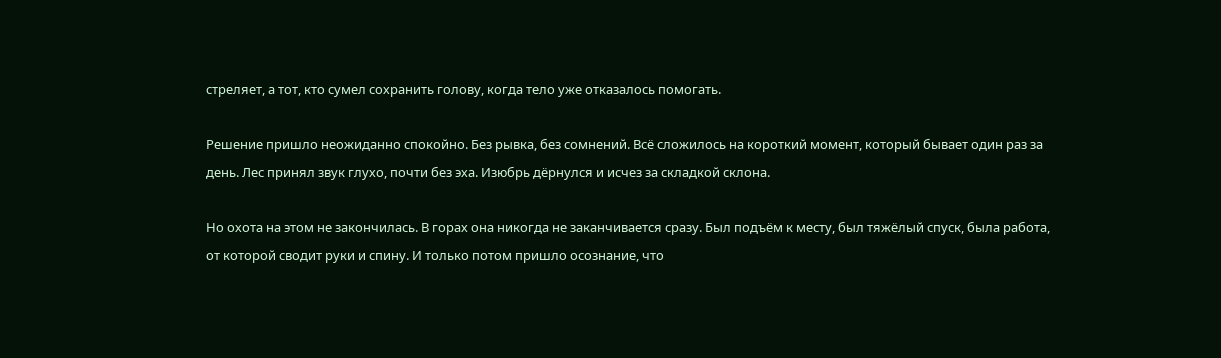стреляет, а тот, кто сумел сохранить голову, когда тело уже отказалось помогать.

Решение пришло неожиданно спокойно. Без рывка, без сомнений. Всё сложилось на короткий момент, который бывает один раз за день. Лес принял звук глухо, почти без эха. Изюбрь дёрнулся и исчез за складкой склона.

Но охота на этом не закончилась. В горах она никогда не заканчивается сразу. Был подъём к месту, был тяжёлый спуск, была работа, от которой сводит руки и спину. И только потом пришло осознание, что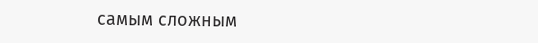самым сложным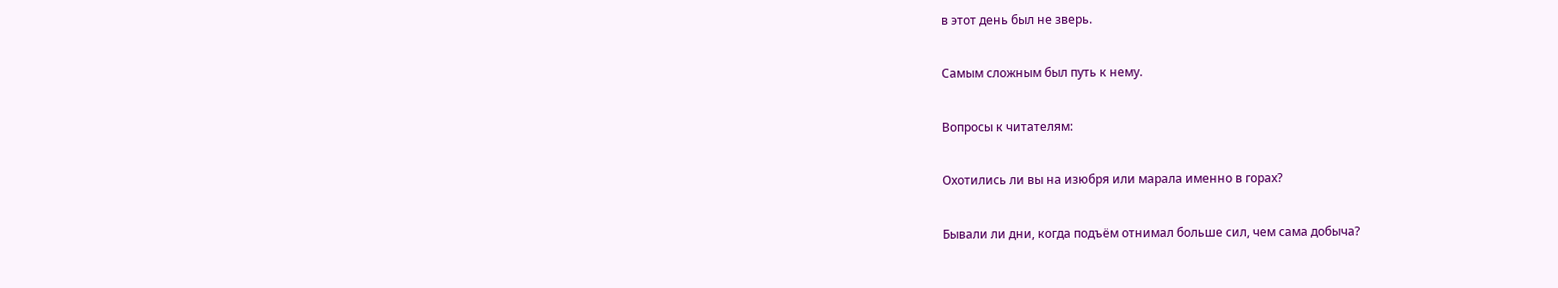в этот день был не зверь.

Самым сложным был путь к нему.

Вопросы к читателям:

Охотились ли вы на изюбря или марала именно в горах?

Бывали ли дни, когда подъём отнимал больше сил, чем сама добыча?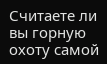Считаете ли вы горную охоту самой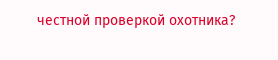честной проверкой охотника?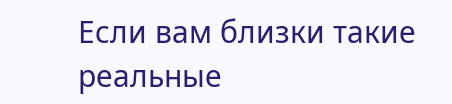Если вам близки такие реальные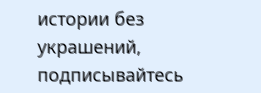истории без украшений, подписывайтесь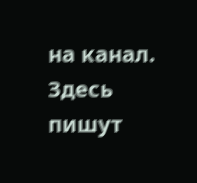на канал. Здесь пишут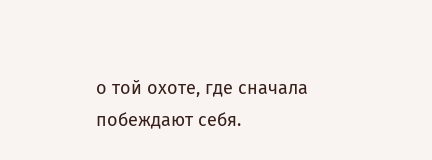о той охоте, где сначала побеждают себя.